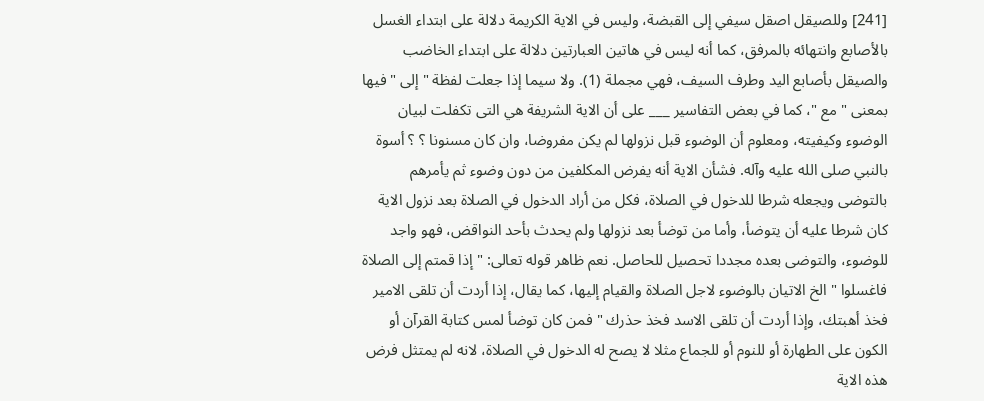[241] وللصيقل اصقل سيفي إلى القبضة، وليس في الاية الكريمة دلالة على ابتداء الغسل بالأصابع وانتهائه بالمرفق، كما أنه ليس في هاتين العبارتين دلالة على ابتداء الخاضب والصيقل بأصابع اليد وطرف السيف، فهي مجملة (1). ولا سيما إذا جعلت لفظة " إلى " فيها بمعنى " مع "، كما في بعض التفاسير ___ على أن الاية الشريفة هي التى تكفلت لبيان الوضوء وكيفيته، ومعلوم أن الوضوء قبل نزولها لم يكن مفروضا، وان كان مسنونا ؟ ؟ أسوة بالنبي صلى الله عليه وآله. فشأن الاية أنه يفرض المكلفين من دون وضوء ثم يأمرهم بالتوضى ويجعله شرطا للدخول في الصلاة، فكل من أراد الدخول في الصلاة بعد نزول الاية كان شرطا عليه أن يتوضأ، وأما من توضأ بعد نزولها ولم يحدث بأحد النواقض، فهو واجد للوضوء، والتوضى بعده مجددا تحصيل للحاصل. نعم ظاهر قوله تعالى: " إذا قمتم إلى الصلاة فاغسلوا " الخ الاتيان بالوضوء لاجل الصلاة والقيام إليها، كما يقال، إذا أردت أن تلقى الامير فخذ أهبتك، وإذا أردت أن تلقى الاسد فخذ حذرك " فمن كان توضأ لمس كتابة القرآن أو الكون على الطهارة أو للنوم أو للجماع مثلا لا يصح له الدخول في الصلاة، لانه لم يمتثل فرض هذه الاية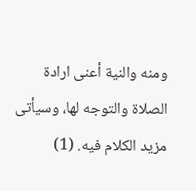ومنه والنية أعنى ارادة الصلاة والتوجه لها، وسيأتى مزيد الكلام فيه. (1)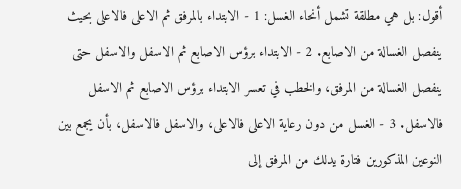أقول: بل هي مطلقة تشمل أنحاء الغسل: 1 - الابتداء بالمرفق ثم الاعلى فالاعلى بحيث ينفصل الغسالة من الاصابع. 2 - الابتداء برؤس الاصابع ثم الاسفل والاسفل حتى ينفصل الغسالة من المرفق، والخطب في تعسر الابتداء برؤس الاصابع ثم الاسفل فالاسفل. 3 - الغسل من دون رعاية الاعلى فالاعلى، والاسفل فالاسفل، بأن يجمع بين النوعين المذكورين فتارة يدلك من المرفق إلى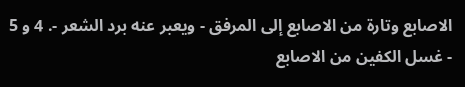الاصابع وتارة من الاصابع إلى المرفق - ويعبر عنه برد الشعر -. 4 و 5 - غسل الكفين من الاصابع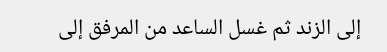إلى الزند ثم غسل الساعد من المرفق إلى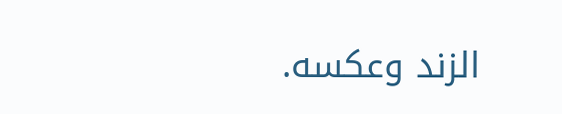الزند وعكسه.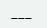___